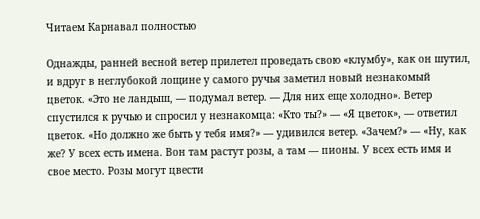Читаем Карнавал полностью

Однажды, ранней весной ветер прилетел проведать свою «клумбу», как он шутил, и вдруг в неглубокой лощине у самого ручья заметил новый незнакомый цветок. «Это не ландыш, — подумал ветер. — Для них еще холодно». Ветер спустился к ручью и спросил у незнакомца: «Кто ты?» — «Я цветок», — ответил цветок. «Но должно же быть у тебя имя?» — удивился ветер. «Зачем?» — «Ну, как же? У всех есть имена. Вон там растут розы, а там — пионы. У всех есть имя и свое место. Розы могут цвести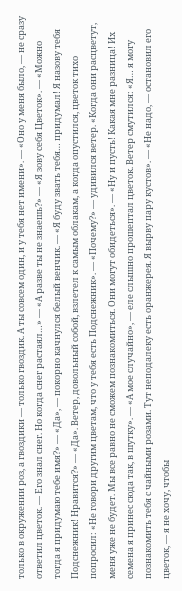только в окружении роз, а гвоздики — только гвоздик. А ты совсем один, и у тебя нет имени». — «Оно у меня было, — не сразу ответил цветок. — Его знал снег. Но когда снег растаял…» — «А разве ты не знаешь?» — «Я зову себя Цветок». — «Можно тогда я придумаю тебе имя?» — «Да», — покорно качнулся белый венчик. — «Я буду звать тебя… придумал! Я назову тебя Подснежник! Нравится?» — «Да». Ветер, довольный собой, взлетел к самым облакам, а когда опустился, цветок тихо попросил: «Не говори другим цветам, что у тебя есть Подснежник». — «Почему?» — удивился ветер. «Когда они расцветут, меня уже не будет. Мы все равно не сможем познакомиться. Они могут обидеться». — «Ну и пусть! Какая мне разница! Их семена я принес сюда так, в шутку». — «А мое случайно», — еле слышно прошептал цветок. Ветер смутился: «Я… я могу познакомить тебя с чайными розами. Тут неподалеку есть оранжерея. Я вырву пару кустов». — «Не надо, — остановил его цветок, — я не хочу, чтобы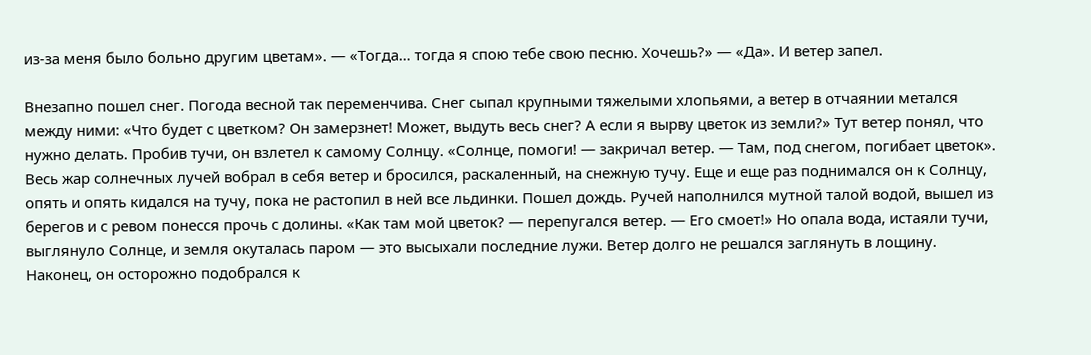из-за меня было больно другим цветам». — «Тогда… тогда я спою тебе свою песню. Хочешь?» — «Да». И ветер запел.

Внезапно пошел снег. Погода весной так переменчива. Снег сыпал крупными тяжелыми хлопьями, а ветер в отчаянии метался между ними: «Что будет с цветком? Он замерзнет! Может, выдуть весь снег? А если я вырву цветок из земли?» Тут ветер понял, что нужно делать. Пробив тучи, он взлетел к самому Солнцу. «Солнце, помоги! — закричал ветер. — Там, под снегом, погибает цветок». Весь жар солнечных лучей вобрал в себя ветер и бросился, раскаленный, на снежную тучу. Еще и еще раз поднимался он к Солнцу, опять и опять кидался на тучу, пока не растопил в ней все льдинки. Пошел дождь. Ручей наполнился мутной талой водой, вышел из берегов и с ревом понесся прочь с долины. «Как там мой цветок? — перепугался ветер. — Его смоет!» Но опала вода, истаяли тучи, выглянуло Солнце, и земля окуталась паром — это высыхали последние лужи. Ветер долго не решался заглянуть в лощину. Наконец, он осторожно подобрался к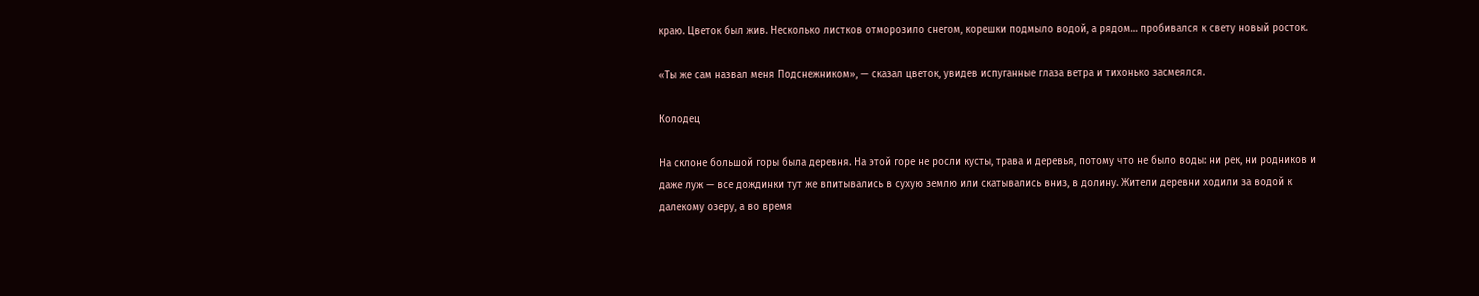краю. Цветок был жив. Несколько листков отморозило снегом, корешки подмыло водой, а рядом… пробивался к свету новый росток.

«Ты же сам назвал меня Подснежником», — сказал цветок, увидев испуганные глаза ветра и тихонько засмеялся.

Колодец

На склоне большой горы была деревня. На этой горе не росли кусты, трава и деревья, потому что не было воды: ни рек, ни родников и даже луж — все дождинки тут же впитывались в сухую землю или скатывались вниз, в долину. Жители деревни ходили за водой к далекому озеру, а во время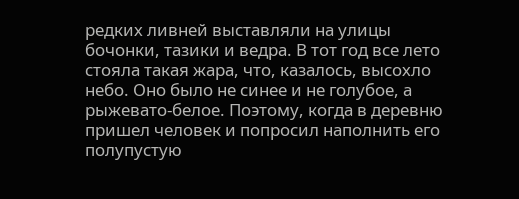редких ливней выставляли на улицы бочонки, тазики и ведра. В тот год все лето стояла такая жара, что, казалось, высохло небо. Оно было не синее и не голубое, а рыжевато-белое. Поэтому, когда в деревню пришел человек и попросил наполнить его полупустую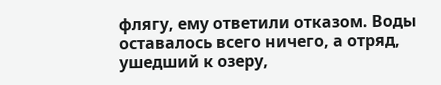флягу, ему ответили отказом. Воды оставалось всего ничего, а отряд, ушедший к озеру,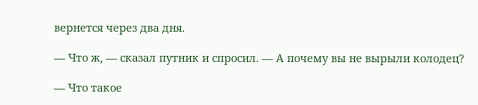вернется через два дня.

— Что ж, — сказал путник и спросил. — А почему вы не вырыли колодец?

— Что такое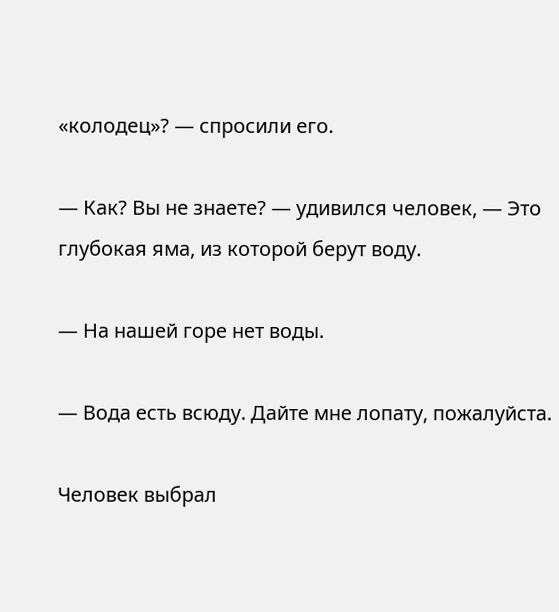«колодец»? — спросили его.

— Как? Вы не знаете? — удивился человек, — Это глубокая яма, из которой берут воду.

— На нашей горе нет воды.

— Вода есть всюду. Дайте мне лопату, пожалуйста.

Человек выбрал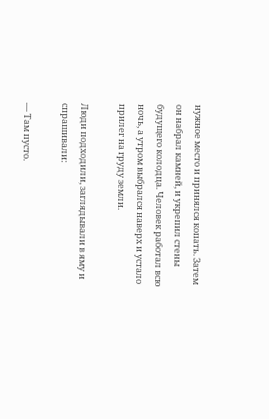нужное место и принялся копать. Затем он набрал камней, и укрепил стены будущего колодца. Человек работал всю ночь, а утром выбрался наверх и устало прилег на груду земли.

Люди подходили, заглядывали в яму и спрашивали:

— Там пусто.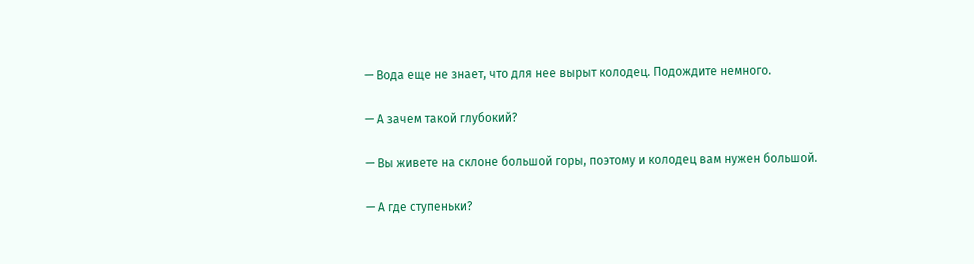— Вода еще не знает, что для нее вырыт колодец. Подождите немного.

— А зачем такой глубокий?

— Вы живете на склоне большой горы, поэтому и колодец вам нужен большой.

— А где ступеньки?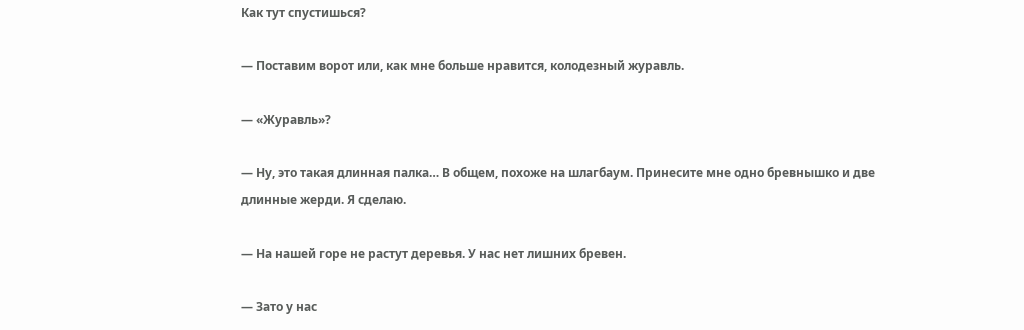Как тут спустишься?

— Поставим ворот или, как мне больше нравится, колодезный журавль.

— «Журавль»?

— Ну, это такая длинная палка… В общем, похоже на шлагбаум. Принесите мне одно бревнышко и две длинные жерди. Я сделаю.

— На нашей горе не растут деревья. У нас нет лишних бревен.

— Зато у нас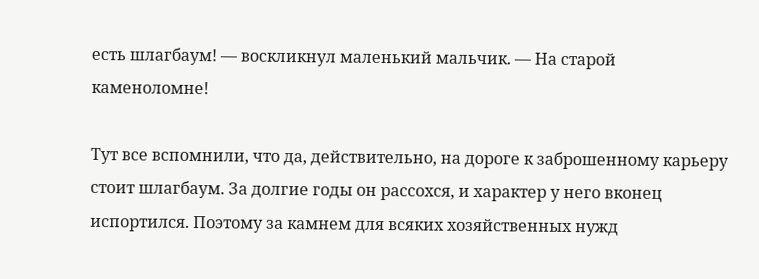есть шлагбаум! — воскликнул маленький мальчик. — На старой каменоломне!

Тут все вспомнили, что да, действительно, на дороге к заброшенному карьеру стоит шлагбаум. За долгие годы он рассохся, и характер у него вконец испортился. Поэтому за камнем для всяких хозяйственных нужд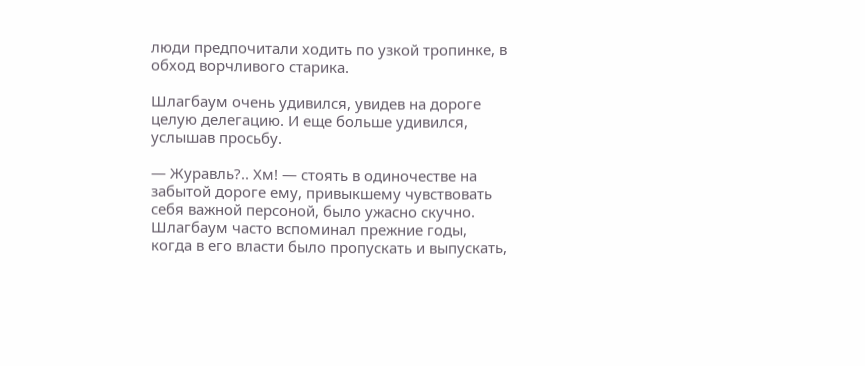люди предпочитали ходить по узкой тропинке, в обход ворчливого старика.

Шлагбаум очень удивился, увидев на дороге целую делегацию. И еще больше удивился, услышав просьбу.

— Журавль?.. Хм! — стоять в одиночестве на забытой дороге ему, привыкшему чувствовать себя важной персоной, было ужасно скучно. Шлагбаум часто вспоминал прежние годы, когда в его власти было пропускать и выпускать,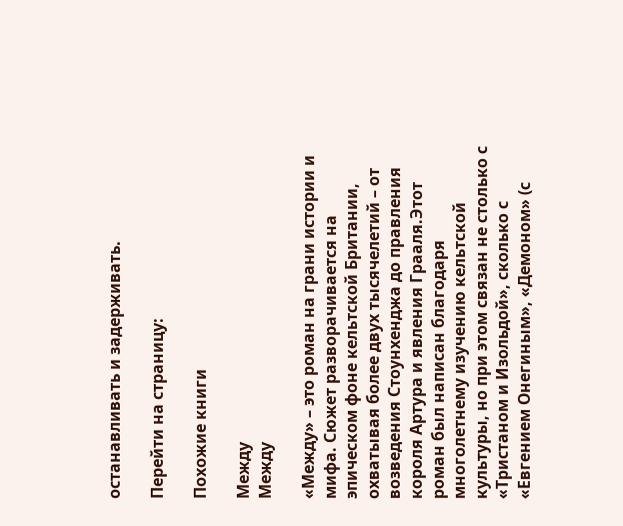останавливать и задерживать.

Перейти на страницу:

Похожие книги

Между
Между

«Между» – это роман на грани истории и мифа. Сюжет разворачивается на эпическом фоне кельтской Британии, охватывая более двух тысячелетий – от возведения Стоунхенджа до правления короля Артура и явления Грааля.Этот роман был написан благодаря многолетнему изучению кельтской культуры, но при этом связан не столько с «Тристаном и Изольдой», сколько с «Евгением Онегиным», «Демоном» (с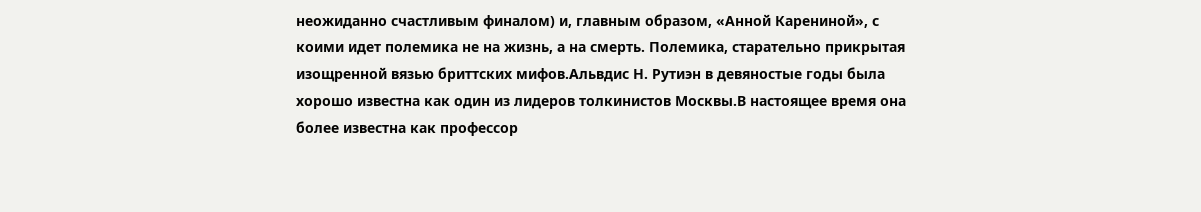неожиданно счастливым финалом) и, главным образом, «Анной Карениной», с коими идет полемика не на жизнь, а на смерть. Полемика, старательно прикрытая изощренной вязью бриттских мифов.Альвдис Н. Рутиэн в девяностые годы была хорошо известна как один из лидеров толкинистов Москвы.В настоящее время она более известна как профессор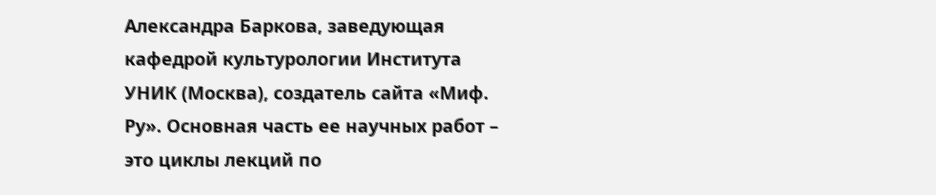Александра Баркова, заведующая кафедрой культурологии Института УНИК (Москва), создатель сайта «Миф. Ру». Основная часть ее научных работ – это циклы лекций по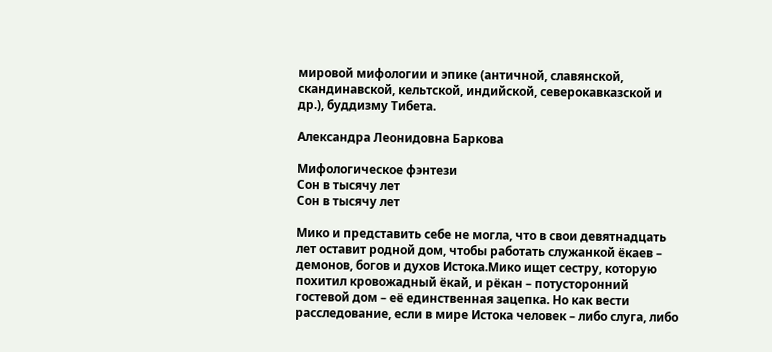мировой мифологии и эпике (античной, славянской, скандинавской, кельтской, индийской, северокавказской и др.), буддизму Тибета.

Александра Леонидовна Баркова

Мифологическое фэнтези
Сон в тысячу лет
Сон в тысячу лет

Мико и представить себе не могла, что в свои девятнадцать лет оставит родной дом, чтобы работать служанкой ёкаев – демонов, богов и духов Истока.Мико ищет сестру, которую похитил кровожадный ёкай, и рёкан – потусторонний гостевой дом – её единственная зацепка. Но как вести расследование, если в мире Истока человек – либо слуга, либо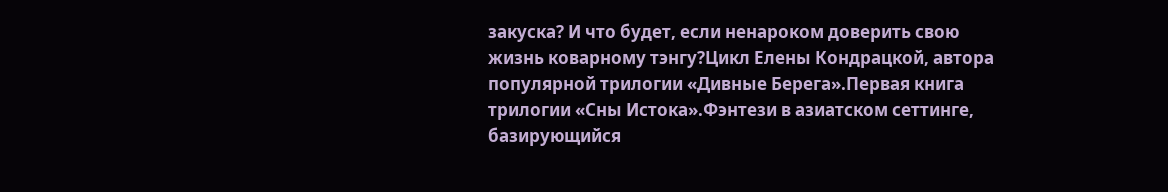закуска? И что будет, если ненароком доверить свою жизнь коварному тэнгу?Цикл Елены Кондрацкой, автора популярной трилогии «Дивные Берега».Первая книга трилогии «Сны Истока».Фэнтези в азиатском сеттинге, базирующийся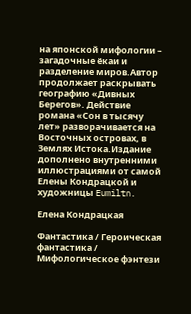на японской мифологии – загадочные ёкаи и разделение миров.Автор продолжает раскрывать географию «Дивных Берегов». Действие романа «Сон в тысячу лет» разворачивается на Восточных островах, в Землях Истока.Издание дополнено внутренними иллюстрациями от самой Елены Кондрацкой и художницы Eumiltn.

Елена Кондрацкая

Фантастика / Героическая фантастика / Мифологическое фэнтези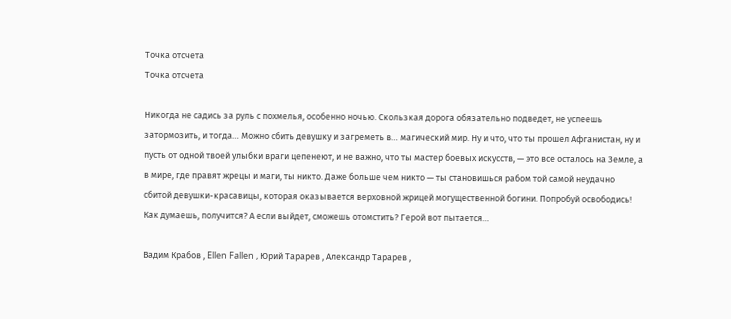Точка отсчета
Точка отсчета

Никогда не садись за руль с похмелья, особенно ночью. Скользкая дорога обязательно подведет, не успеешь затормозить, и тогда… Можно сбить девушку и загреметь в… магический мир. Ну и что, что ты прошел Афганистан, ну и пусть от одной твоей улыбки враги цепенеют, и не важно, что ты мастер боевых искусств, — это все осталось на Земле, а в мире, где правят жрецы и маги, ты никто. Даже больше чем никто — ты становишься рабом той самой неудачно сбитой девушки-красавицы, которая оказывается верховной жрицей могущественной богини. Попробуй освободись! Как думаешь, получится? А если выйдет, сможешь отомстить? Герой вот пытается…

Вадим Крабов , Ellen Fallen , Юрий Тарарев , Александр Тарарев ,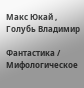Макс Юкай , Голубь Владимир

Фантастика / Мифологическое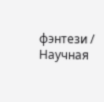фэнтези / Научная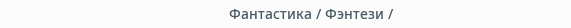Фантастика / Фэнтези /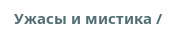Ужасы и мистика /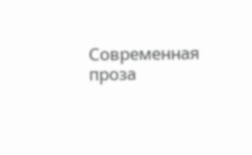Современная проза